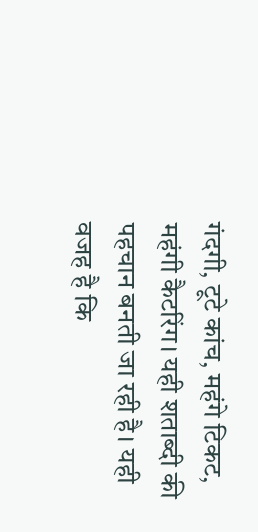गंदगी, टूटे कांच, महंगे टिकट, महंगी कैटरिंग। यही शताब्दी की पहचान बनती जा रही है। यही वजह है कि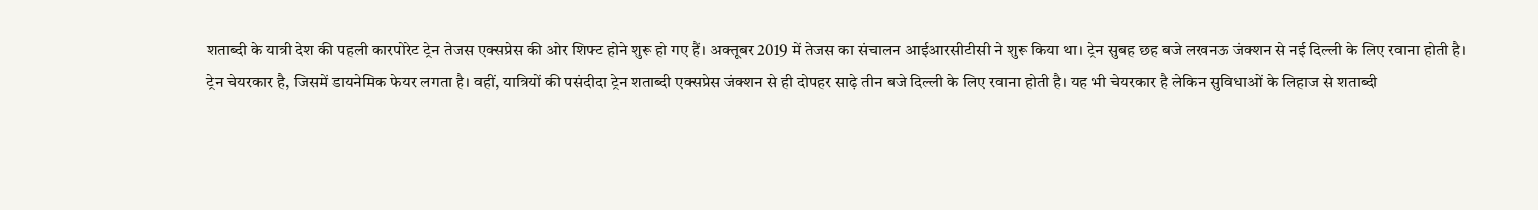शताब्दी के यात्री देश की पहली कारपोरेट ट्रेन तेजस एक्सप्रेस की ओर शिफ्ट होने शुरू हो गए हैं। अक्तूबर 2019 में तेजस का संचालन आईआरसीटीसी ने शुरू किया था। ट्रेन सुबह छह बजे लखनऊ जंक्शन से नई दिल्ली के लिए रवाना होती है।
ट्रेन चेयरकार है, जिसमें डायनेमिक फेयर लगता है। वहीं, यात्रियों की पसंदीदा ट्रेन शताब्दी एक्सप्रेस जंक्शन से ही दोपहर साढ़े तीन बजे दिल्ली के लिए रवाना होती है। यह भी चेयरकार है लेकिन सुविधाओं के लिहाज से शताब्दी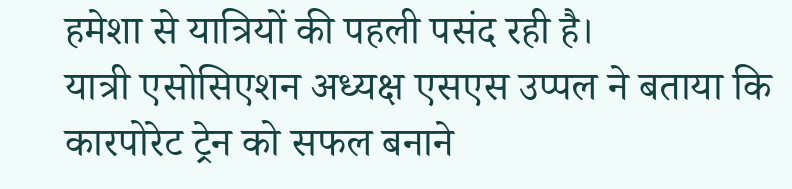हमेशा से यात्रियों की पहली पसंद रही है।
यात्री एसोसिएशन अध्यक्ष एसएस उप्पल ने बताया कि कारपोरेट ट्रेन को सफल बनाने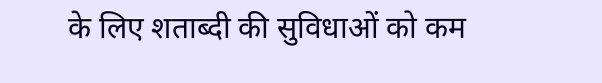के लिए शताब्दी की सुविधाओं को कम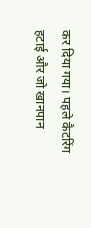कर दिया गया। पहले कैटरिंग हटाई और जो खानपान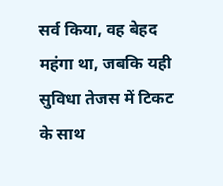सर्व किया, वह बेहद महंगा था, जबकि यही सुविधा तेजस में टिकट के साथ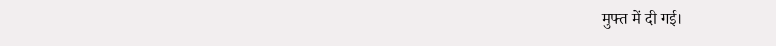मुफ्त में दी गई।